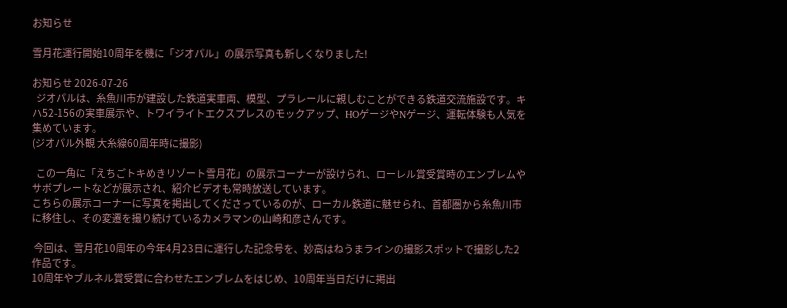お知らせ

雪月花運行開始10周年を機に「ジオパル」の展示写真も新しくなりました!

お知らせ 2026-07-26
  ジオパルは、糸魚川市が建設した鉄道実車両、模型、プラレールに親しむことができる鉄道交流施設です。キハ52-156の実車展示や、トワイライトエクスプレスのモックアップ、HOゲージやNゲージ、運転体験も人気を集めています。
(ジオパル外観 大糸線60周年時に撮影)

  この一角に「えちごトキめきリゾート雪月花」の展示コーナーが設けられ、ローレル賞受賞時のエンブレムやサボプレートなどが展示され、紹介ビデオも常時放送しています。
こちらの展示コーナーに写真を掲出してくださっているのが、ローカル鉄道に魅せられ、首都圏から糸魚川市に移住し、その変遷を撮り続けているカメラマンの山崎和彦さんです。

 今回は、雪月花10周年の今年4月23日に運行した記念号を、妙高はねうまラインの撮影スポットで撮影した2作品です。
10周年やブルネル賞受賞に合わせたエンブレムをはじめ、10周年当日だけに掲出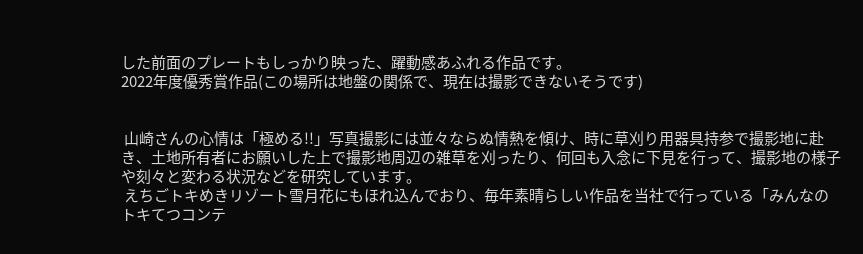した前面のプレートもしっかり映った、躍動感あふれる作品です。
2022年度優秀賞作品(この場所は地盤の関係で、現在は撮影できないそうです)


 山崎さんの心情は「極める!!」写真撮影には並々ならぬ情熱を傾け、時に草刈り用器具持参で撮影地に赴き、土地所有者にお願いした上で撮影地周辺の雑草を刈ったり、何回も入念に下見を行って、撮影地の様子や刻々と変わる状況などを研究しています。
 えちごトキめきリゾート雪月花にもほれ込んでおり、毎年素晴らしい作品を当社で行っている「みんなのトキてつコンテ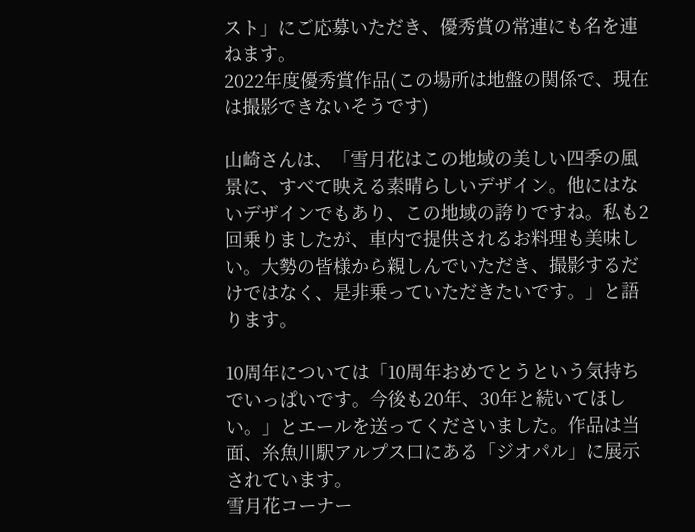スト」にご応募いただき、優秀賞の常連にも名を連ねます。
2022年度優秀賞作品(この場所は地盤の関係で、現在は撮影できないそうです)

山崎さんは、「雪月花はこの地域の美しい四季の風景に、すべて映える素晴らしいデザイン。他にはないデザインでもあり、この地域の誇りですね。私も2回乗りましたが、車内で提供されるお料理も美味しい。大勢の皆様から親しんでいただき、撮影するだけではなく、是非乗っていただきたいです。」と語ります。

10周年については「10周年おめでとうという気持ちでいっぱいです。今後も20年、30年と続いてほしい。」とエールを送ってくださいました。作品は当面、糸魚川駅アルプス口にある「ジオパル」に展示されています。
雪月花コーナー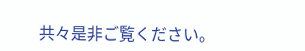共々是非ご覧ください。